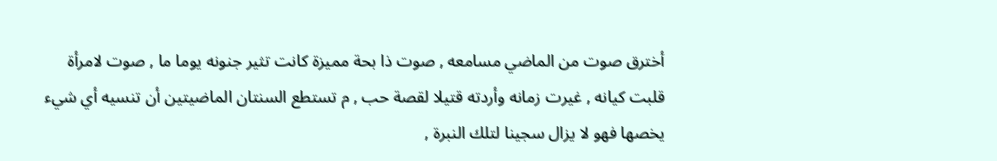أخترق صوت من الماضي مسامعه , صوت ذا بحة مميزة كانت تثير جنونه يوما ما , صوت لامرأة قلبت كيانه , غيرت زمانه وأردته قتيلا لقصة حب , م تستطع السنتان الماضيتين أن تنسيه أي شيء يخصها فهو لا يزال سجينا لتلك النبرة ,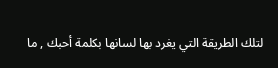لتلك الطريقة التي يغرد بها لسانها بكلمة أحبك , ما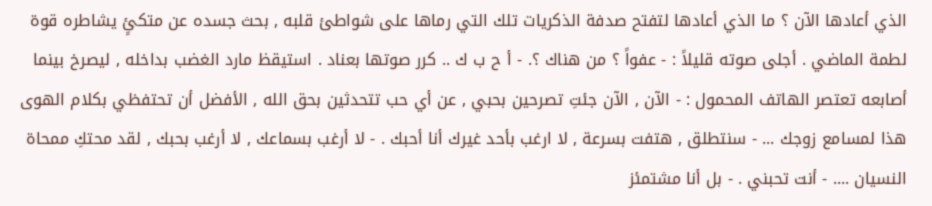الذي أعادها الآن ؟ ما الذي أعادها لتفتح صدفة الذكريات تلك التي رماها على شواطئ قلبه , بحث جسده عن متكئٍ يشاطره قوة لطمة الماضي . أجلى صوته قليلاً : - عفواً ؟ من هناك ؟. - أ ح ب ك .. كرر صوتها بعناد . استيقظ مارد الغضب بداخله , ليصرخ بينما أصابعه تعتصر الهاتف المحمول : - الآن , الآن جئتِ تصرحين بحبي , عن أي حب تتحدثين بحق الله , الأفضل أن تحتفظي بكلام الهوى هذا لمسامع زوجك ... - سنتطلق , هتفت بسرعة , لا ارغب بأحد غيرك أنا أحبك . - لا أرغب بسماعك , لا أرغب بحبك , لقد محتكِ ممحاة النسيان .... - أنت تحبني . - بل أنا مشتمئز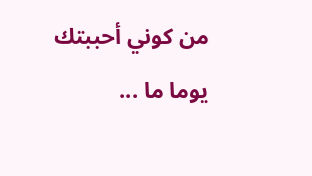من كوني أحببتك يوما ما ...